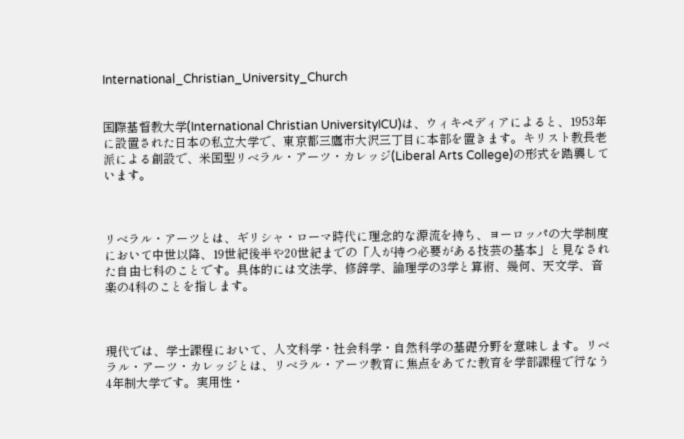International_Christian_University_Church


国際基督教大学(International Christian UniversityICU)は、ウィキペディアによると、1953年に設置された日本の私立大学で、東京都三鷹市大沢三丁目に本部を置きます。キリスト教長老派による創設で、米国型リベラル・アーツ・カレッジ(Liberal Arts College)の形式を踏襲しています。



リベラル・アーツとは、ギリシャ・ローマ時代に理念的な源流を持ち、ヨーロッパの大学制度において中世以降、19世紀後半や20世紀までの「人が持つ必要がある技芸の基本」と見なされた自由七科のことです。具体的には文法学、修辞学、論理学の3学と算術、幾何、天文学、音楽の4科のことを指します。



現代では、学士課程において、人文科学・社会科学・自然科学の基礎分野を意味します。リベラル・アーツ・カレッジとは、リベラル・アーツ教育に焦点をあてた教育を学部課程で行なう4年制大学です。実用性・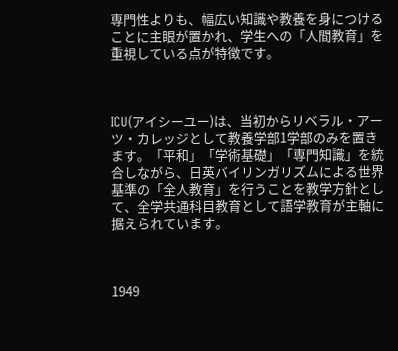専門性よりも、幅広い知識や教養を身につけることに主眼が置かれ、学生への「人間教育」を重視している点が特徴です。



ICU(アイシーユー)は、当初からリベラル・アーツ・カレッジとして教養学部1学部のみを置きます。「平和」「学術基礎」「専門知識」を統合しながら、日英バイリンガリズムによる世界基準の「全人教育」を行うことを教学方針として、全学共通科目教育として語学教育が主軸に据えられています。



1949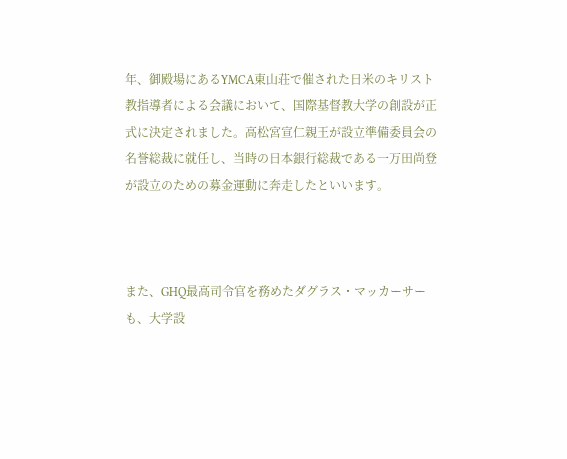年、御殿場にあるYMCA東山荘で催された日米のキリスト教指導者による会議において、国際基督教大学の創設が正式に決定されました。高松宮宣仁親王が設立準備委員会の名誉総裁に就任し、当時の日本銀行総裁である一万田尚登が設立のための募金運動に奔走したといいます。



また、GHQ最高司令官を務めたダグラス・マッカーサーも、大学設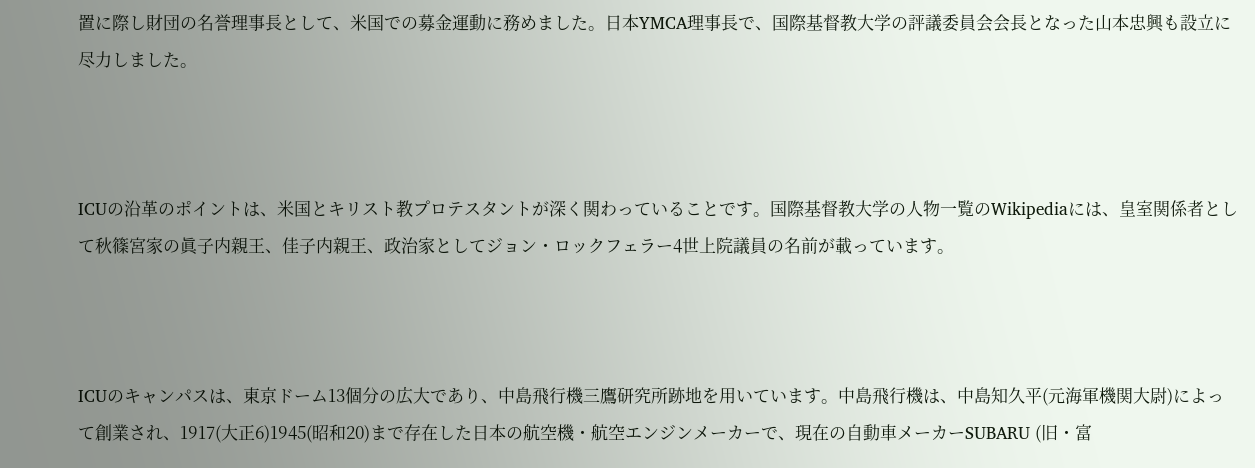置に際し財団の名誉理事長として、米国での募金運動に務めました。日本YMCA理事長で、国際基督教大学の評議委員会会長となった山本忠興も設立に尽力しました。



ICUの沿革のポイントは、米国とキリスト教プロテスタントが深く関わっていることです。国際基督教大学の人物一覧のWikipediaには、皇室関係者として秋篠宮家の眞子内親王、佳子内親王、政治家としてジョン・ロックフェラー4世上院議員の名前が載っています。



ICUのキャンパスは、東京ドーム13個分の広大であり、中島飛行機三鷹研究所跡地を用いています。中島飛行機は、中島知久平(元海軍機関大尉)によって創業され、1917(大正6)1945(昭和20)まで存在した日本の航空機・航空エンジンメーカーで、現在の自動車メーカーSUBARU (旧・富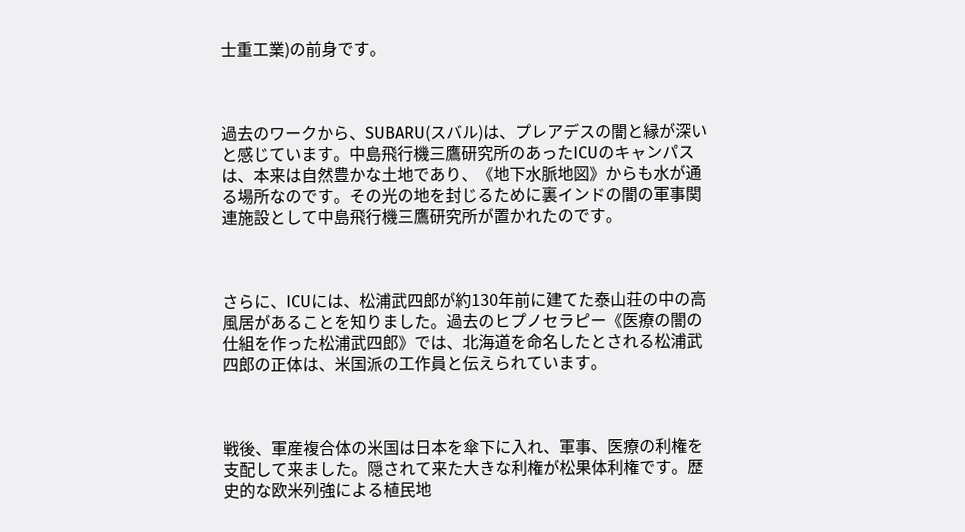士重工業)の前身です。



過去のワークから、SUBARU(スバル)は、プレアデスの闇と縁が深いと感じています。中島飛行機三鷹研究所のあったICUのキャンパスは、本来は自然豊かな土地であり、《地下水脈地図》からも水が通る場所なのです。その光の地を封じるために裏インドの闇の軍事関連施設として中島飛行機三鷹研究所が置かれたのです。



さらに、ICUには、松浦武四郎が約130年前に建てた泰山荘の中の高風居があることを知りました。過去のヒプノセラピー《医療の闇の仕組を作った松浦武四郎》では、北海道を命名したとされる松浦武四郎の正体は、米国派の工作員と伝えられています。



戦後、軍産複合体の米国は日本を傘下に入れ、軍事、医療の利権を支配して来ました。隠されて来た大きな利権が松果体利権です。歴史的な欧米列強による植民地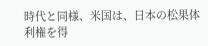時代と同様、米国は、日本の松果体利権を得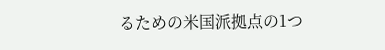るための米国派拠点の1つ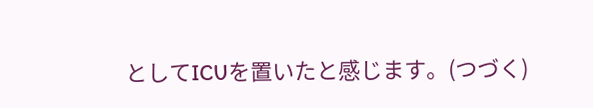としてICUを置いたと感じます。(つづく)